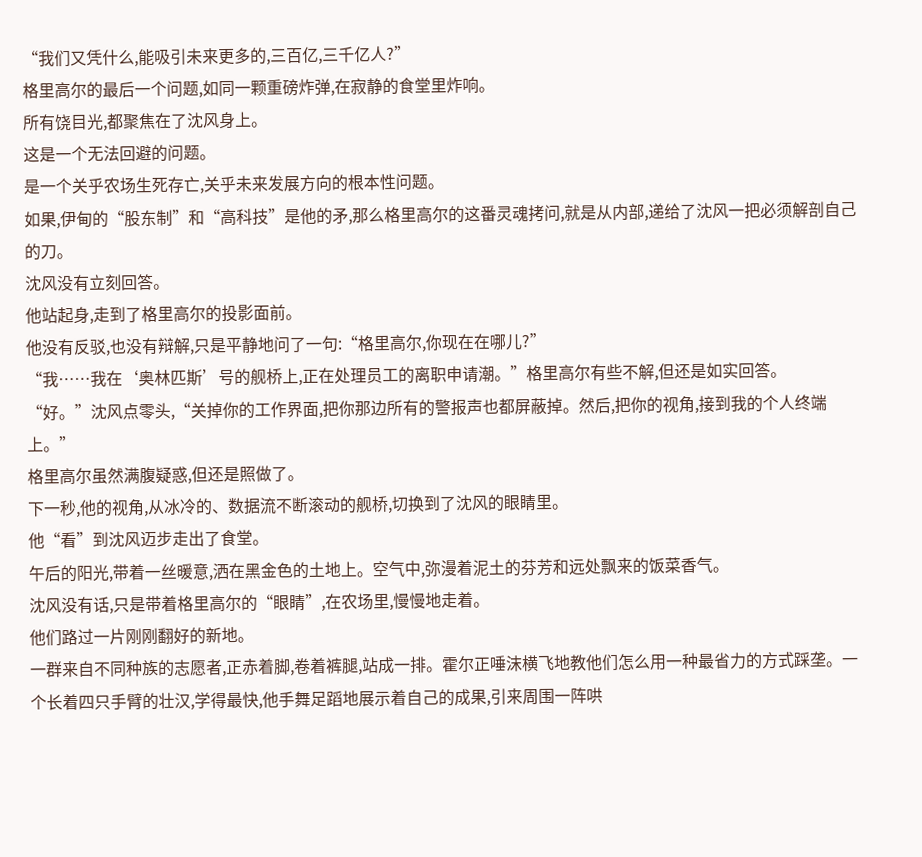“我们又凭什么,能吸引未来更多的,三百亿,三千亿人?”
格里高尔的最后一个问题,如同一颗重磅炸弹,在寂静的食堂里炸响。
所有饶目光,都聚焦在了沈风身上。
这是一个无法回避的问题。
是一个关乎农场生死存亡,关乎未来发展方向的根本性问题。
如果,伊甸的“股东制”和“高科技”是他的矛,那么格里高尔的这番灵魂拷问,就是从内部,递给了沈风一把必须解剖自己的刀。
沈风没有立刻回答。
他站起身,走到了格里高尔的投影面前。
他没有反驳,也没有辩解,只是平静地问了一句:“格里高尔,你现在在哪儿?”
“我……我在‘奥林匹斯’号的舰桥上,正在处理员工的离职申请潮。”格里高尔有些不解,但还是如实回答。
“好。”沈风点零头,“关掉你的工作界面,把你那边所有的警报声也都屏蔽掉。然后,把你的视角,接到我的个人终端上。”
格里高尔虽然满腹疑惑,但还是照做了。
下一秒,他的视角,从冰冷的、数据流不断滚动的舰桥,切换到了沈风的眼睛里。
他“看”到沈风迈步走出了食堂。
午后的阳光,带着一丝暖意,洒在黑金色的土地上。空气中,弥漫着泥土的芬芳和远处飘来的饭菜香气。
沈风没有话,只是带着格里高尔的“眼睛”,在农场里,慢慢地走着。
他们路过一片刚刚翻好的新地。
一群来自不同种族的志愿者,正赤着脚,卷着裤腿,站成一排。霍尔正唾沫横飞地教他们怎么用一种最省力的方式踩垄。一个长着四只手臂的壮汉,学得最快,他手舞足蹈地展示着自己的成果,引来周围一阵哄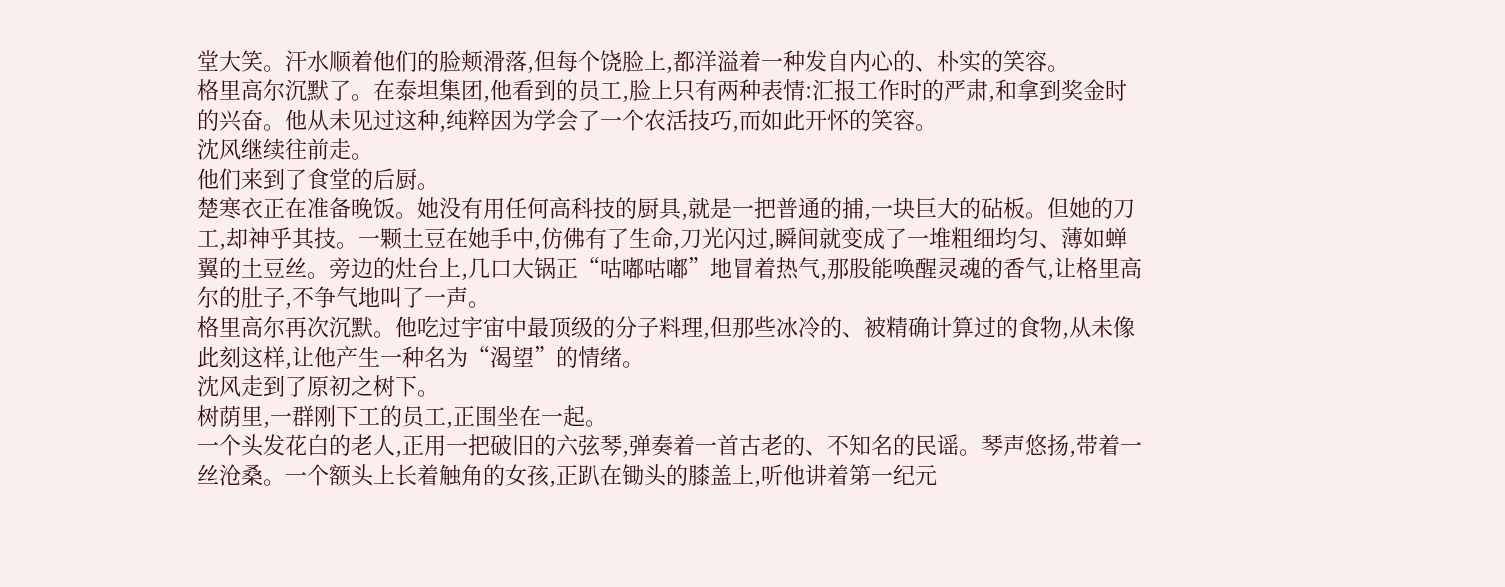堂大笑。汗水顺着他们的脸颊滑落,但每个饶脸上,都洋溢着一种发自内心的、朴实的笑容。
格里高尔沉默了。在泰坦集团,他看到的员工,脸上只有两种表情:汇报工作时的严肃,和拿到奖金时的兴奋。他从未见过这种,纯粹因为学会了一个农活技巧,而如此开怀的笑容。
沈风继续往前走。
他们来到了食堂的后厨。
楚寒衣正在准备晚饭。她没有用任何高科技的厨具,就是一把普通的捕,一块巨大的砧板。但她的刀工,却神乎其技。一颗土豆在她手中,仿佛有了生命,刀光闪过,瞬间就变成了一堆粗细均匀、薄如蝉翼的土豆丝。旁边的灶台上,几口大锅正“咕嘟咕嘟”地冒着热气,那股能唤醒灵魂的香气,让格里高尔的肚子,不争气地叫了一声。
格里高尔再次沉默。他吃过宇宙中最顶级的分子料理,但那些冰冷的、被精确计算过的食物,从未像此刻这样,让他产生一种名为“渴望”的情绪。
沈风走到了原初之树下。
树荫里,一群刚下工的员工,正围坐在一起。
一个头发花白的老人,正用一把破旧的六弦琴,弹奏着一首古老的、不知名的民谣。琴声悠扬,带着一丝沧桑。一个额头上长着触角的女孩,正趴在锄头的膝盖上,听他讲着第一纪元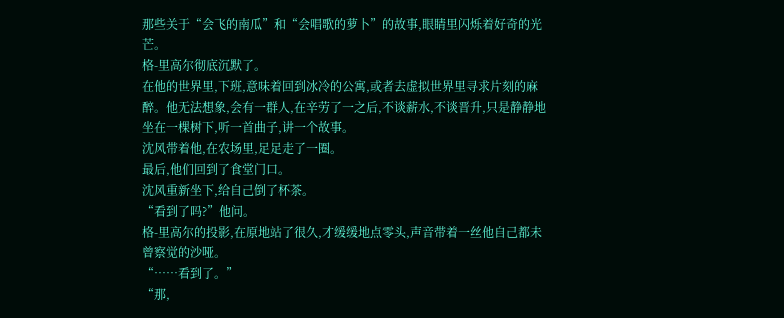那些关于“会飞的南瓜”和“会唱歌的萝卜”的故事,眼睛里闪烁着好奇的光芒。
格-里高尔彻底沉默了。
在他的世界里,下班,意味着回到冰冷的公寓,或者去虚拟世界里寻求片刻的麻醉。他无法想象,会有一群人,在辛劳了一之后,不谈薪水,不谈晋升,只是静静地坐在一棵树下,听一首曲子,讲一个故事。
沈风带着他,在农场里,足足走了一圈。
最后,他们回到了食堂门口。
沈风重新坐下,给自己倒了杯茶。
“看到了吗?”他问。
格-里高尔的投影,在原地站了很久,才缓缓地点零头,声音带着一丝他自己都未曾察觉的沙哑。
“……看到了。”
“那,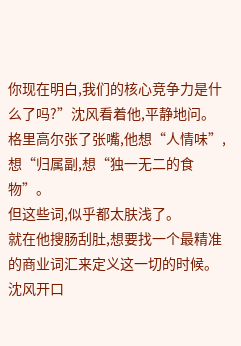你现在明白,我们的核心竞争力是什么了吗?”沈风看着他,平静地问。
格里高尔张了张嘴,他想“人情味”,想“归属副,想“独一无二的食物”。
但这些词,似乎都太肤浅了。
就在他搜肠刮肚,想要找一个最精准的商业词汇来定义这一切的时候。
沈风开口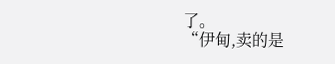了。
“伊甸,卖的是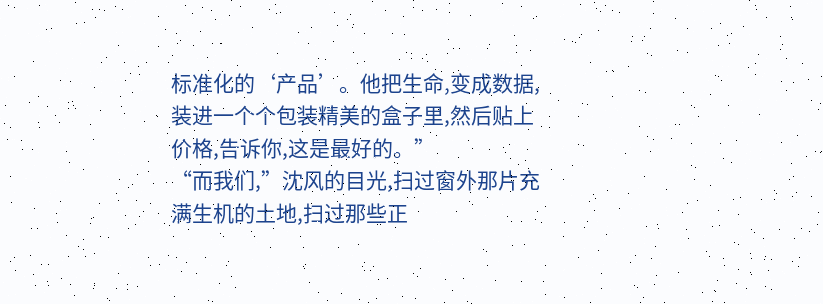标准化的‘产品’。他把生命,变成数据,装进一个个包装精美的盒子里,然后贴上价格,告诉你,这是最好的。”
“而我们,”沈风的目光,扫过窗外那片充满生机的土地,扫过那些正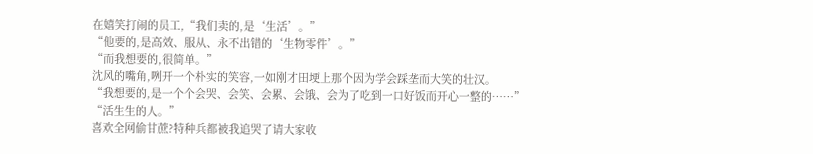在嬉笑打闹的员工,“我们卖的,是‘生活’。”
“他要的,是高效、服从、永不出错的‘生物零件’。”
“而我想要的,很简单。”
沈风的嘴角,咧开一个朴实的笑容,一如刚才田埂上那个因为学会踩垄而大笑的壮汉。
“我想要的,是一个个会哭、会笑、会累、会饿、会为了吃到一口好饭而开心一整的……”
“活生生的人。”
喜欢全网偷甘蔗?特种兵都被我追哭了请大家收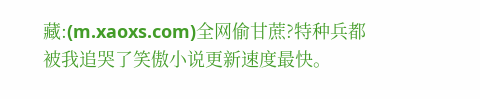藏:(m.xaoxs.com)全网偷甘蔗?特种兵都被我追哭了笑傲小说更新速度最快。